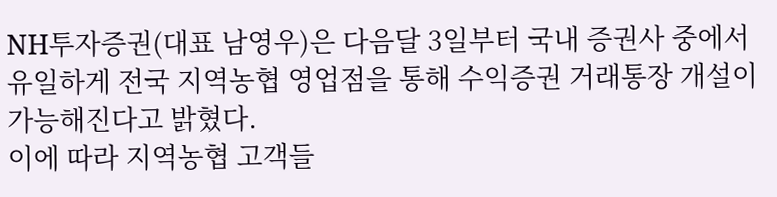NH투자증권(대표 남영우)은 다음달 3일부터 국내 증권사 중에서 유일하게 전국 지역농협 영업점을 통해 수익증권 거래통장 개설이 가능해진다고 밝혔다.
이에 따라 지역농협 고객들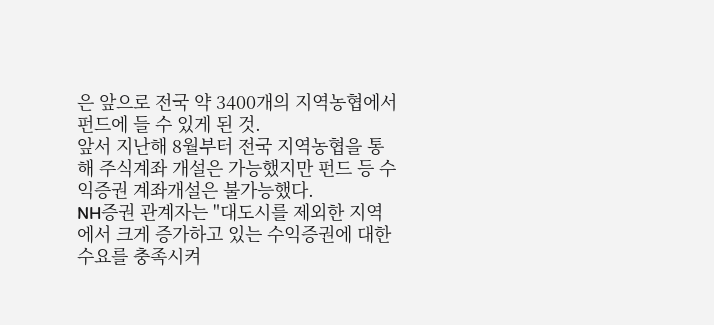은 앞으로 전국 약 3400개의 지역농협에서 펀드에 들 수 있게 된 것.
앞서 지난해 8월부터 전국 지역농협을 통해 주식계좌 개설은 가능했지만 펀드 등 수익증권 계좌개설은 불가능했다.
NH증권 관계자는 "대도시를 제외한 지역에서 크게 증가하고 있는 수익증권에 대한 수요를 충족시켜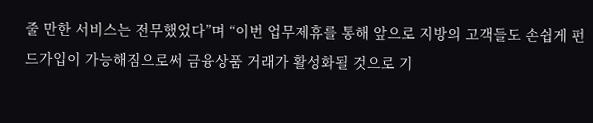줄 만한 서비스는 전무했었다”며 “이번 업무제휴를 통해 앞으로 지방의 고객들도 손쉽게 펀드가입이 가능해짐으로써 금융상품 거래가 활성화될 것으로 기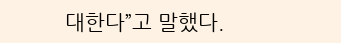대한다”고 말했다.